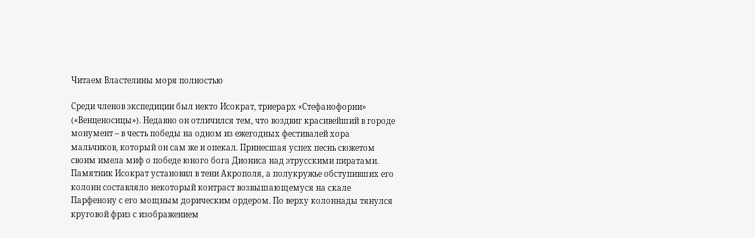Читаем Властелины моря полностью

Среди членов экспедиции был некто Исократ, триерарх «Стефанофории» («Венценосицы»). Недавно он отличился тем, что воздвиг красивейший в городе монумент – в честь победы на одном из ежегодных фестивалей хора мальчиков, который он сам же и опекал. Принесшая успех песнь сюжетом своим имела миф о победе юного бога Диониса над этрусскими пиратами. Памятник Исократ установил в тени Акрополя, а полукружье обступивших его колонн составляло некоторый контраст возвышающемуся на скале Парфенону с его мощным дорическим ордером. По верху колоннады тянулся круговой фриз с изображением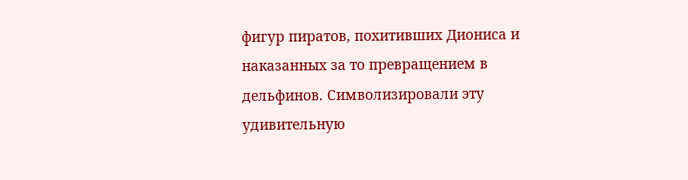фигур пиратов, похитивших Диониса и наказанных за то превращением в дельфинов. Символизировали эту удивительную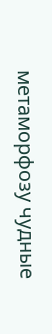метаморфозу чудные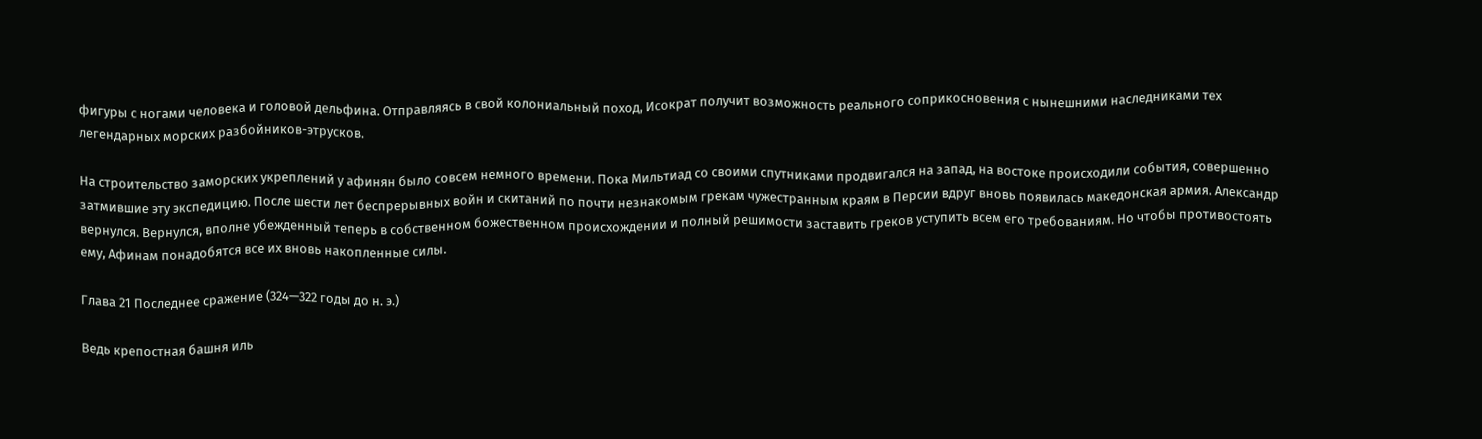фигуры с ногами человека и головой дельфина. Отправляясь в свой колониальный поход, Исократ получит возможность реального соприкосновения с нынешними наследниками тех легендарных морских разбойников-этрусков.

На строительство заморских укреплений у афинян было совсем немного времени. Пока Мильтиад со своими спутниками продвигался на запад, на востоке происходили события, совершенно затмившие эту экспедицию. После шести лет беспрерывных войн и скитаний по почти незнакомым грекам чужестранным краям в Персии вдруг вновь появилась македонская армия. Александр вернулся. Вернулся, вполне убежденный теперь в собственном божественном происхождении и полный решимости заставить греков уступить всем его требованиям. Но чтобы противостоять ему, Афинам понадобятся все их вновь накопленные силы.

Глава 21 Последнее сражение (324—322 годы до н. э.)

Ведь крепостная башня иль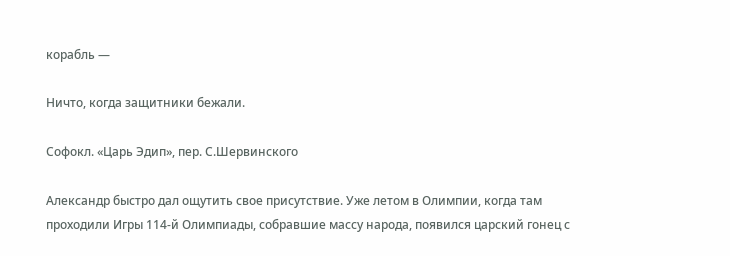корабль —

Ничто, когда защитники бежали.

Софокл. «Царь Эдип», пер. С.Шервинского

Александр быстро дал ощутить свое присутствие. Уже летом в Олимпии, когда там проходили Игры 114-й Олимпиады, собравшие массу народа, появился царский гонец с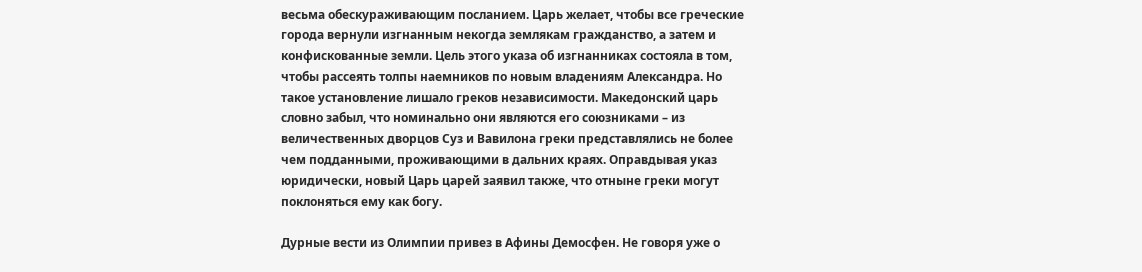весьма обескураживающим посланием. Царь желает, чтобы все греческие города вернули изгнанным некогда землякам гражданство, а затем и конфискованные земли. Цель этого указа об изгнанниках состояла в том, чтобы рассеять толпы наемников по новым владениям Александра. Но такое установление лишало греков независимости. Македонский царь словно забыл, что номинально они являются его союзниками – из величественных дворцов Суз и Вавилона греки представлялись не более чем подданными, проживающими в дальних краях. Оправдывая указ юридически, новый Царь царей заявил также, что отныне греки могут поклоняться ему как богу.

Дурные вести из Олимпии привез в Афины Демосфен. Не говоря уже о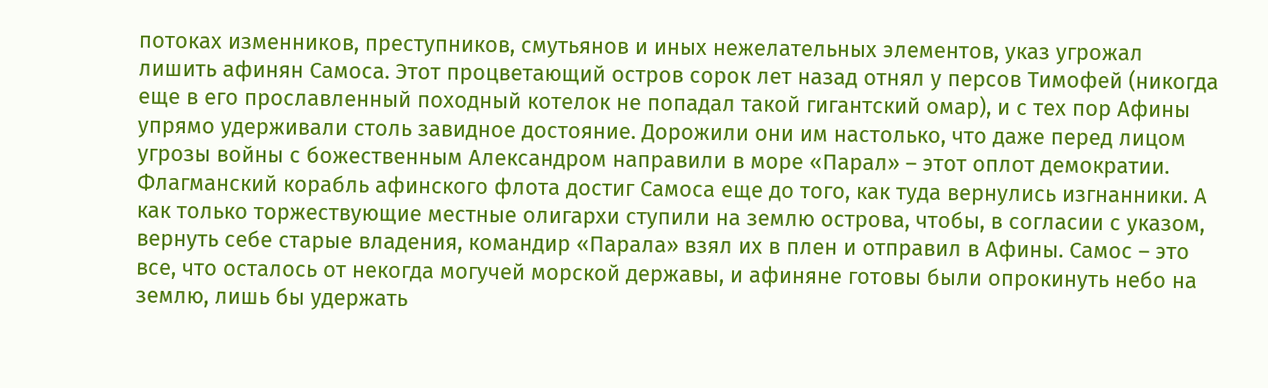потоках изменников, преступников, смутьянов и иных нежелательных элементов, указ угрожал лишить афинян Самоса. Этот процветающий остров сорок лет назад отнял у персов Тимофей (никогда еще в его прославленный походный котелок не попадал такой гигантский омар), и с тех пор Афины упрямо удерживали столь завидное достояние. Дорожили они им настолько, что даже перед лицом угрозы войны с божественным Александром направили в море «Парал» – этот оплот демократии. Флагманский корабль афинского флота достиг Самоса еще до того, как туда вернулись изгнанники. А как только торжествующие местные олигархи ступили на землю острова, чтобы, в согласии с указом, вернуть себе старые владения, командир «Парала» взял их в плен и отправил в Афины. Самос – это все, что осталось от некогда могучей морской державы, и афиняне готовы были опрокинуть небо на землю, лишь бы удержать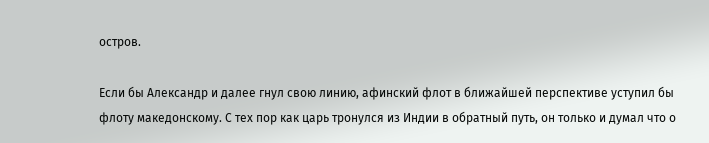остров.

Если бы Александр и далее гнул свою линию, афинский флот в ближайшей перспективе уступил бы флоту македонскому. С тех пор как царь тронулся из Индии в обратный путь, он только и думал что о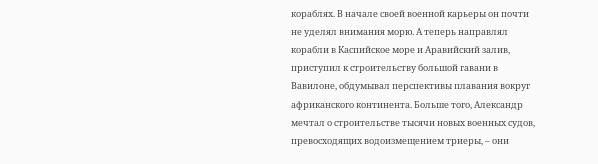кораблях. В начале своей военной карьеры он почти не уделял внимания морю. А теперь направлял корабли в Каспийское море и Аравийский залив, приступил к строительству большой гавани в Вавилоне, обдумывал перспективы плавания вокруг африканского континента. Больше того, Александр мечтал о строительстве тысячи новых военных судов, превосходящих водоизмещением триеры, – они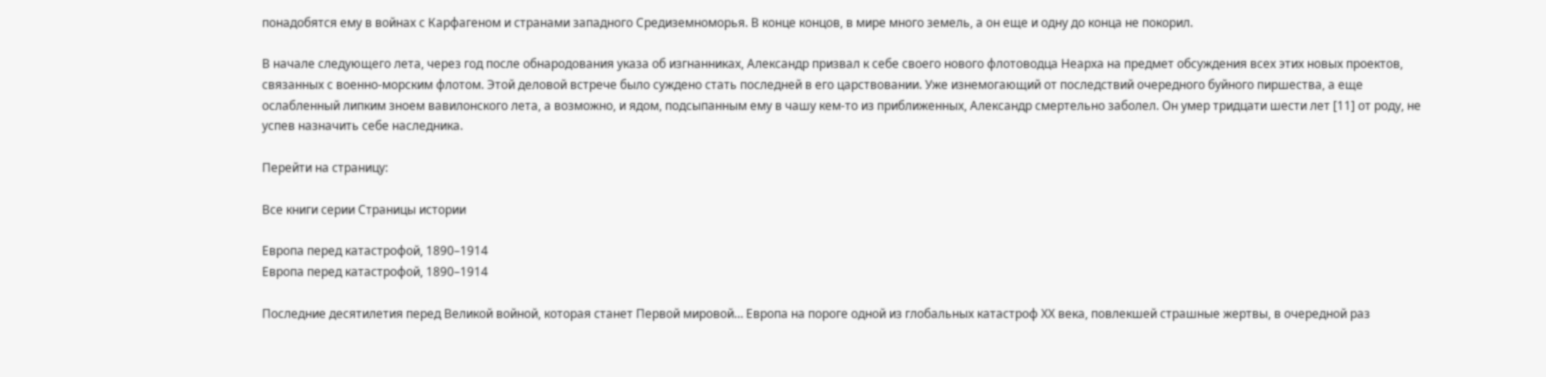понадобятся ему в войнах с Карфагеном и странами западного Средиземноморья. В конце концов, в мире много земель, а он еще и одну до конца не покорил.

В начале следующего лета, через год после обнародования указа об изгнанниках, Александр призвал к себе своего нового флотоводца Неарха на предмет обсуждения всех этих новых проектов, связанных с военно-морским флотом. Этой деловой встрече было суждено стать последней в его царствовании. Уже изнемогающий от последствий очередного буйного пиршества, а еще ослабленный липким зноем вавилонского лета, а возможно, и ядом, подсыпанным ему в чашу кем-то из приближенных, Александр смертельно заболел. Он умер тридцати шести лет [11] от роду, не успев назначить себе наследника.

Перейти на страницу:

Все книги серии Страницы истории

Европа перед катастрофой, 1890–1914
Европа перед катастрофой, 1890–1914

Последние десятилетия перед Великой войной, которая станет Первой мировой… Европа на пороге одной из глобальных катастроф ХХ века, повлекшей страшные жертвы, в очередной раз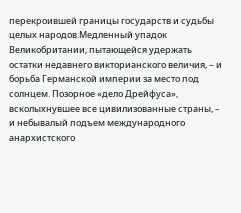перекроившей границы государств и судьбы целых народов.Медленный упадок Великобритании, пытающейся удержать остатки недавнего викторианского величия, – и борьба Германской империи за место под солнцем. Позорное «дело Дрейфуса», всколыхнувшее все цивилизованные страны, – и небывалый подъем международного анархистского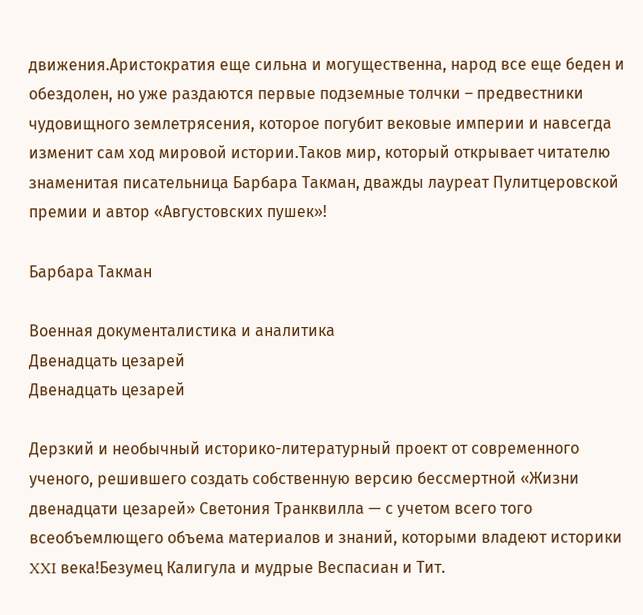движения.Аристократия еще сильна и могущественна, народ все еще беден и обездолен, но уже раздаются первые подземные толчки – предвестники чудовищного землетрясения, которое погубит вековые империи и навсегда изменит сам ход мировой истории.Таков мир, который открывает читателю знаменитая писательница Барбара Такман, дважды лауреат Пулитцеровской премии и автор «Августовских пушек»!

Барбара Такман

Военная документалистика и аналитика
Двенадцать цезарей
Двенадцать цезарей

Дерзкий и необычный историко-литературный проект от современного ученого, решившего создать собственную версию бессмертной «Жизни двенадцати цезарей» Светония Транквилла — с учетом всего того всеобъемлющего объема материалов и знаний, которыми владеют историки XXI века!Безумец Калигула и мудрые Веспасиан и Тит.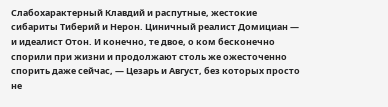Слабохарактерный Клавдий и распутные, жестокие сибариты Тиберий и Нерон. Циничный реалист Домициан — и идеалист Отон. И конечно, те двое, о ком бесконечно спорили при жизни и продолжают столь же ожесточенно спорить даже сейчас, — Цезарь и Август, без которых просто не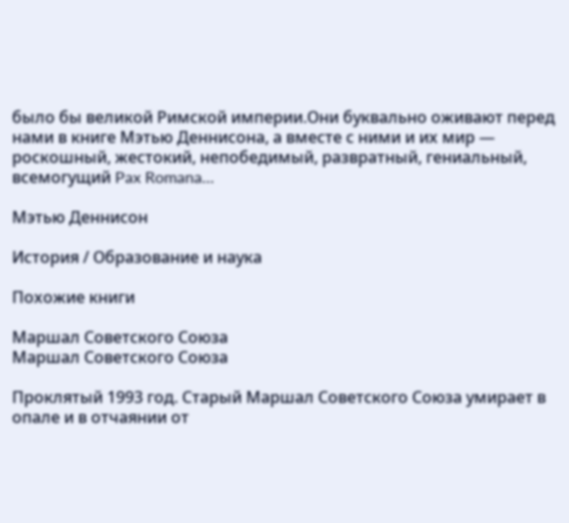было бы великой Римской империи.Они буквально оживают перед нами в книге Мэтью Деннисона, а вместе с ними и их мир — роскошный, жестокий, непобедимый, развратный, гениальный, всемогущий Pax Romana…

Мэтью Деннисон

История / Образование и наука

Похожие книги

Маршал Советского Союза
Маршал Советского Союза

Проклятый 1993 год. Старый Маршал Советского Союза умирает в опале и в отчаянии от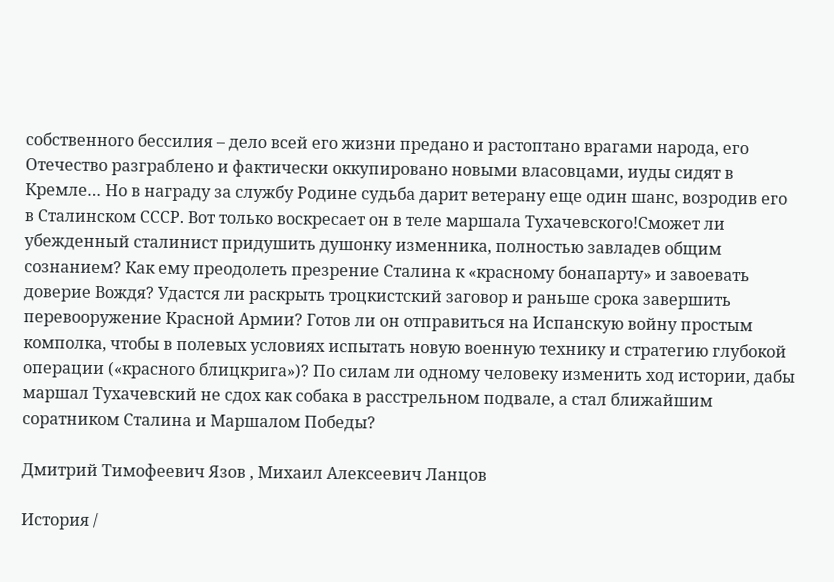собственного бессилия – дело всей его жизни предано и растоптано врагами народа, его Отечество разграблено и фактически оккупировано новыми власовцами, иуды сидят в Кремле… Но в награду за службу Родине судьба дарит ветерану еще один шанс, возродив его в Сталинском СССР. Вот только воскресает он в теле маршала Тухачевского!Сможет ли убежденный сталинист придушить душонку изменника, полностью завладев общим сознанием? Как ему преодолеть презрение Сталина к «красному бонапарту» и завоевать доверие Вождя? Удастся ли раскрыть троцкистский заговор и раньше срока завершить перевооружение Красной Армии? Готов ли он отправиться на Испанскую войну простым комполка, чтобы в полевых условиях испытать новую военную технику и стратегию глубокой операции («красного блицкрига»)? По силам ли одному человеку изменить ход истории, дабы маршал Тухачевский не сдох как собака в расстрельном подвале, а стал ближайшим соратником Сталина и Маршалом Победы?

Дмитрий Тимофеевич Язов , Михаил Алексеевич Ланцов

История /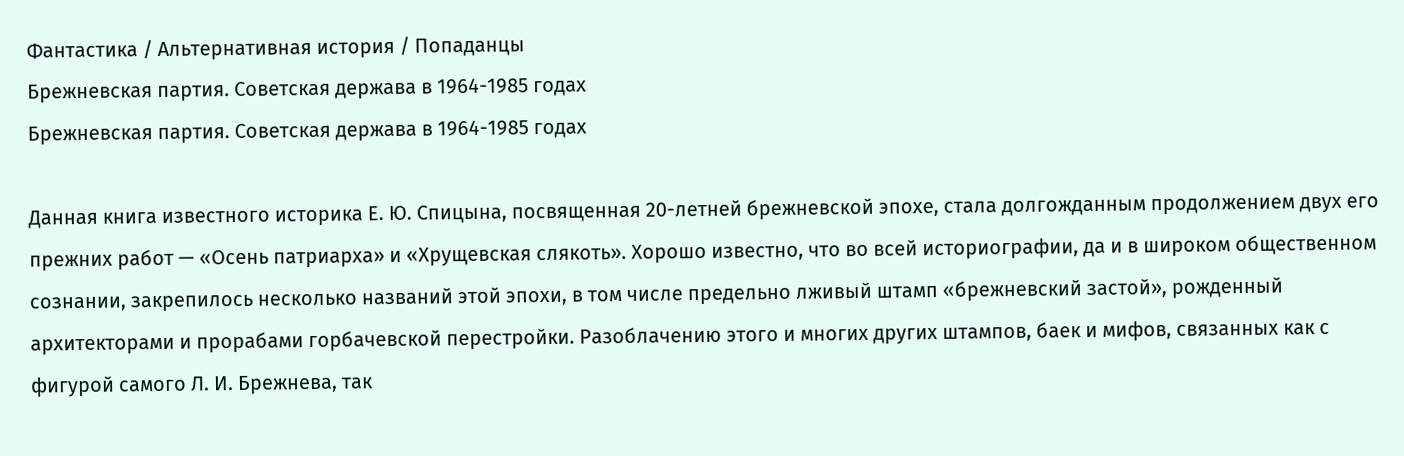Фантастика / Альтернативная история / Попаданцы
Брежневская партия. Советская держава в 1964-1985 годах
Брежневская партия. Советская держава в 1964-1985 годах

Данная книга известного историка Е. Ю. Спицына, посвященная 20-летней брежневской эпохе, стала долгожданным продолжением двух его прежних работ — «Осень патриарха» и «Хрущевская слякоть». Хорошо известно, что во всей историографии, да и в широком общественном сознании, закрепилось несколько названий этой эпохи, в том числе предельно лживый штамп «брежневский застой», рожденный архитекторами и прорабами горбачевской перестройки. Разоблачению этого и многих других штампов, баек и мифов, связанных как с фигурой самого Л. И. Брежнева, так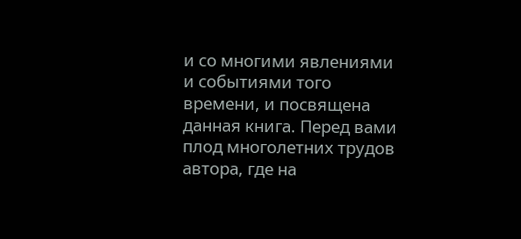и со многими явлениями и событиями того времени, и посвящена данная книга. Перед вами плод многолетних трудов автора, где на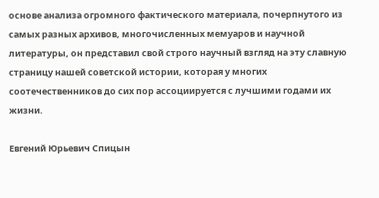основе анализа огромного фактического материала, почерпнутого из самых разных архивов, многочисленных мемуаров и научной литературы, он представил свой строго научный взгляд на эту славную страницу нашей советской истории, которая у многих соотечественников до сих пор ассоциируется с лучшими годами их жизни.

Евгений Юрьевич Спицын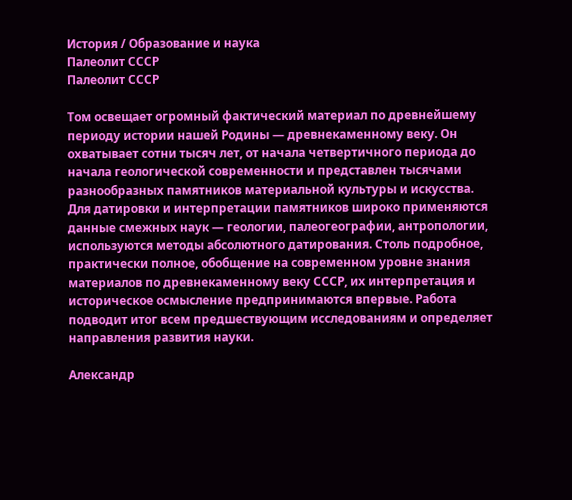История / Образование и наука
Палеолит СССР
Палеолит СССР

Том освещает огромный фактический материал по древнейшему периоду истории нашей Родины — древнекаменному веку. Он охватывает сотни тысяч лет, от начала четвертичного периода до начала геологической современности и представлен тысячами разнообразных памятников материальной культуры и искусства. Для датировки и интерпретации памятников широко применяются данные смежных наук — геологии, палеогеографии, антропологии, используются методы абсолютного датирования. Столь подробное, практически полное, обобщение на современном уровне знания материалов по древнекаменному веку СССР, их интерпретация и историческое осмысление предпринимаются впервые. Работа подводит итог всем предшествующим исследованиям и определяет направления развития науки.

Александр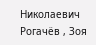Николаевич Рогачёв , Зоя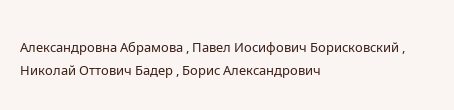Александровна Абрамова , Павел Иосифович Борисковский , Николай Оттович Бадер , Борис Александрович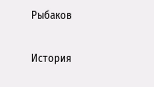Рыбаков

История